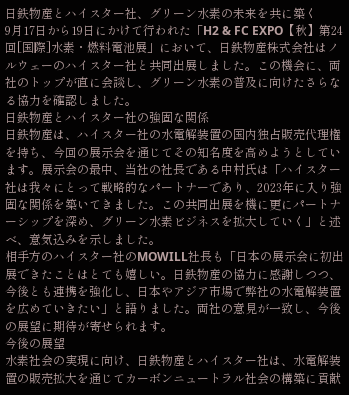日鉄物産とハイスター社、グリーン水素の未来を共に築く
9月17日から19日にかけて行われた「H2 & FC EXPO【秋】第24回[国際]水素・燃料電池展」において、日鉄物産株式会社はノルウェーのハイスター社と共同出展しました。この機会に、両社のトップが直に会談し、グリーン水素の普及に向けたさらなる協力を確認しました。
日鉄物産とハイスター社の強固な関係
日鉄物産は、ハイスター社の水電解装置の国内独占販売代理権を持ち、今回の展示会を通じてその知名度を高めようとしています。展示会の最中、当社の社長である中村氏は「ハイスター社は我々にとって戦略的なパートナーであり、2023年に入り強固な関係を築いてきました。この共同出展を機に更にパートナーシップを深め、グリーン水素ビジネスを拡大していく」と述べ、意気込みを示しました。
相手方のハイスター社のMOWILL社長も「日本の展示会に初出展できたことはとても嬉しい。日鉄物産の協力に感謝しつつ、今後とも連携を強化し、日本やアジア市場で弊社の水電解装置を広めていきたい」と語りました。両社の意見が一致し、今後の展望に期待が寄せられます。
今後の展望
水素社会の実現に向け、日鉄物産とハイスター社は、水電解装置の販売拡大を通じてカーボンニュートラル社会の構築に貢献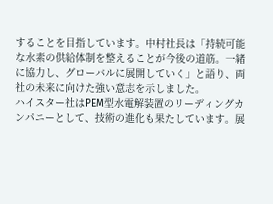することを目指しています。中村社長は「持続可能な水素の供給体制を整えることが今後の道筋。一緒に協力し、グローバルに展開していく」と語り、両社の未来に向けた強い意志を示しました。
ハイスター社はPEM型水電解装置のリーディングカンパニーとして、技術の進化も果たしています。展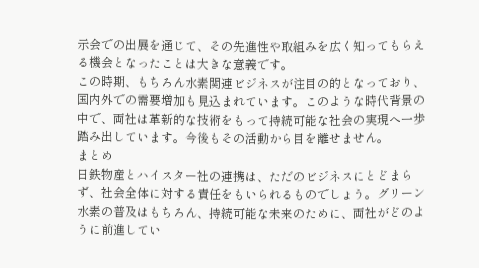示会での出展を通じて、その先進性や取組みを広く知ってもらえる機会となったことは大きな意義です。
この時期、もちろん水素関連ビジネスが注目の的となっており、国内外での需要増加も見込まれています。このような時代背景の中で、両社は革新的な技術をもって持続可能な社会の実現へ一歩踏み出しています。今後もその活動から目を離せません。
まとめ
日鉄物産とハイスター社の連携は、ただのビジネスにとどまらず、社会全体に対する責任をもいられるものでしょう。グリーン水素の普及はもちろん、持続可能な未来のために、両社がどのように前進してい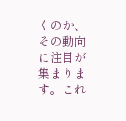くのか、その動向に注目が集まります。これ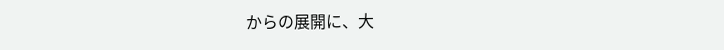からの展開に、大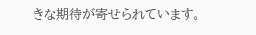きな期待が寄せられています。